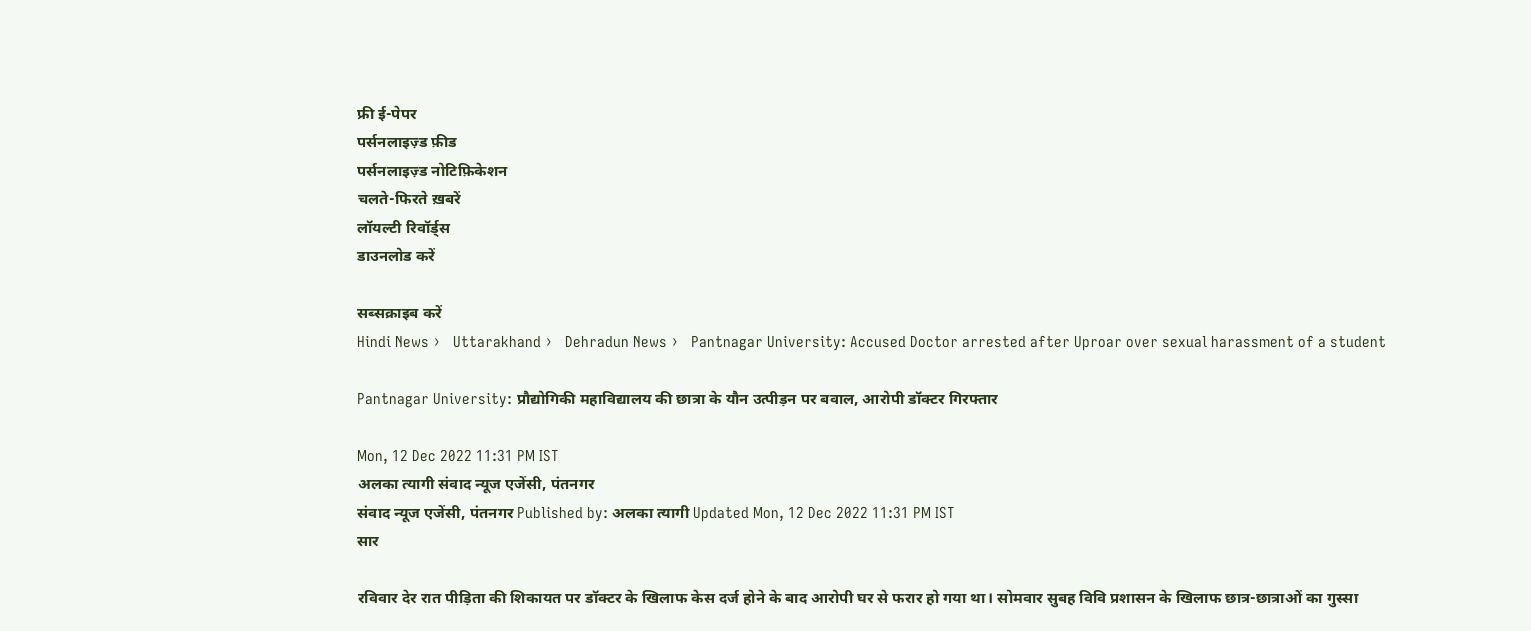फ्री ई-पेपर
पर्सनलाइज़्ड फ़ीड
पर्सनलाइज़्ड नोटिफ़िकेशन
चलते-फिरते ख़बरें
लॉयल्टी रिवॉर्ड्स
डाउनलोड करें

सब्सक्राइब करें
Hindi News ›   Uttarakhand ›   Dehradun News ›   Pantnagar University: Accused Doctor arrested after Uproar over sexual harassment of a student

Pantnagar University: प्रौद्योगिकी महाविद्यालय की छात्रा के यौन उत्पीड़न पर बवाल, आरोपी डॉक्टर गिरफ्तार

Mon, 12 Dec 2022 11:31 PM IST
अलका त्यागी संवाद न्यूज एजेंसी, पंतनगर
संवाद न्यूज एजेंसी, पंतनगर Published by: अलका त्यागी Updated Mon, 12 Dec 2022 11:31 PM IST
सार

रविवार देर रात पीड़िता की शिकायत पर डॉक्टर के खिलाफ केस दर्ज होने के बाद आरोपी घर से फरार हो गया था। सोमवार सुबह विवि प्रशासन के खिलाफ छात्र-छात्राओं का गुस्सा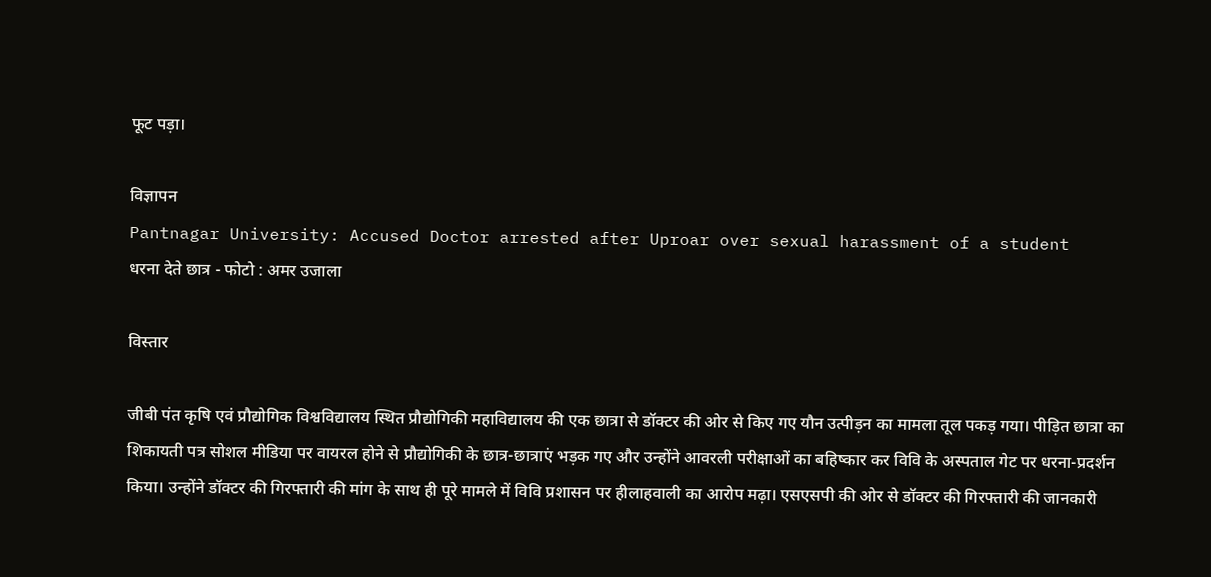फूट पड़ा।

विज्ञापन
Pantnagar University: Accused Doctor arrested after Uproar over sexual harassment of a student
धरना देते छात्र - फोटो : अमर उजाला

विस्तार

जीबी पंत कृषि एवं प्रौद्योगिक विश्वविद्यालय स्थित प्रौद्योगिकी महाविद्यालय की एक छात्रा से डॉक्टर की ओर से किए गए यौन उत्पीड़न का मामला तूल पकड़ गया। पीड़ित छात्रा का शिकायती पत्र सोशल मीडिया पर वायरल होने से प्रौद्योगिकी के छात्र-छात्राएं भड़क गए और उन्होंने आवरली परीक्षाओं का बहिष्कार कर विवि के अस्पताल गेट पर धरना-प्रदर्शन किया। उन्होंने डॉक्टर की गिरफ्तारी की मांग के साथ ही पूरे मामले में विवि प्रशासन पर हीलाहवाली का आरोप मढ़ा। एसएसपी की ओर से डॉक्टर की गिरफ्तारी की जानकारी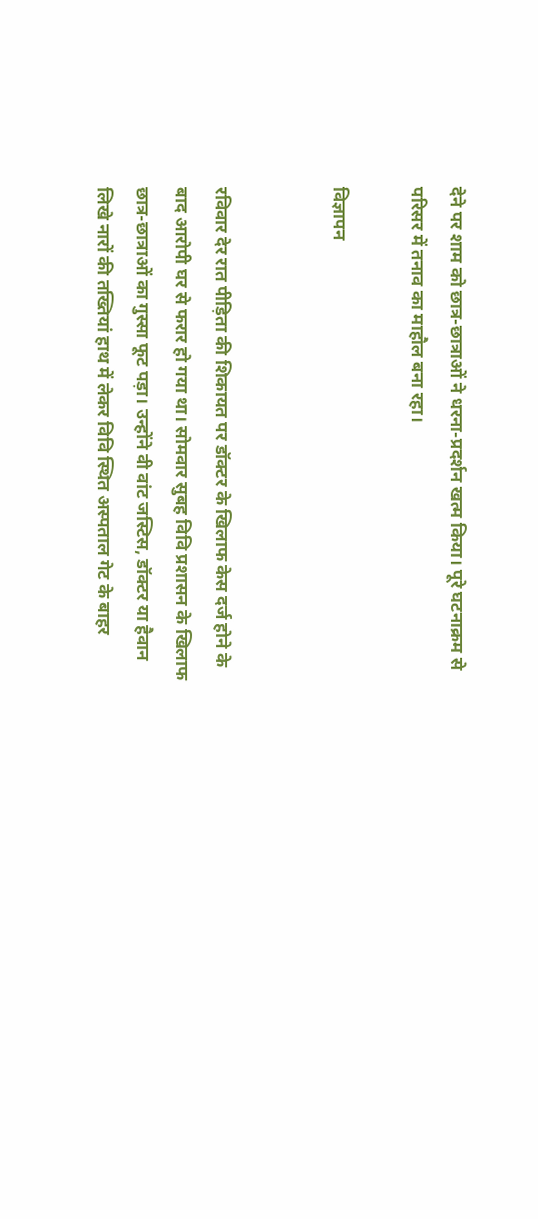देने पर शाम को छात्र-छात्राओं ने धरना-प्रदर्शन खत्म किया। पूरे घटनाक्रम से परिसर में तनाव का माहौल बना रहा।

विज्ञापन


रविवार देर रात पीड़िता की शिकायत पर डॉक्टर के खिलाफ केस दर्ज होने के बाद आरोपी घर से फरार हो गया था। सोमवार सुबह विवि प्रशासन के खिलाफ छात्र-छात्राओं का गुस्सा फूट पड़ा। उन्होंने वी वांट जस्टिस, डॉक्टर या हैवान लिखे नारों की तख्तियां हाथ में लेकर विवि स्थित अस्पताल गेट के बाहर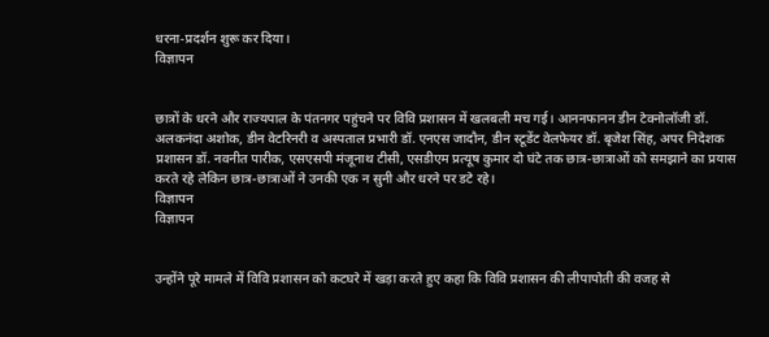धरना-प्रदर्शन शुरू कर दिया।
विज्ञापन


छात्रों के धरने और राज्यपाल के पंतनगर पहुंचने पर विवि प्रशासन में खलबली मच गई। आननफानन डीन टेक्नोलॉजी डॉ. अलकनंदा अशोक, डीन वेटरिनरी व अस्पताल प्रभारी डॉ. एनएस जादौन, डीन स्टूडेंट वेलफेयर डॉ. बृजेश सिंह, अपर निदेशक प्रशासन डॉ. नवनीत पारीक, एसएसपी मंजूनाथ टीसी, एसडीएम प्रत्यूष कुमार दो घंटे तक छात्र-छात्राओं को समझाने का प्रयास करते रहे लेकिन छात्र-छात्राओं ने उनकी एक न सुनी और धरने पर डटे रहे।
विज्ञापन
विज्ञापन


उन्होंने पूरे मामले में विवि प्रशासन को कटघरे में खड़ा करते हुए कहा कि विवि प्रशासन की लीपापोती की वजह से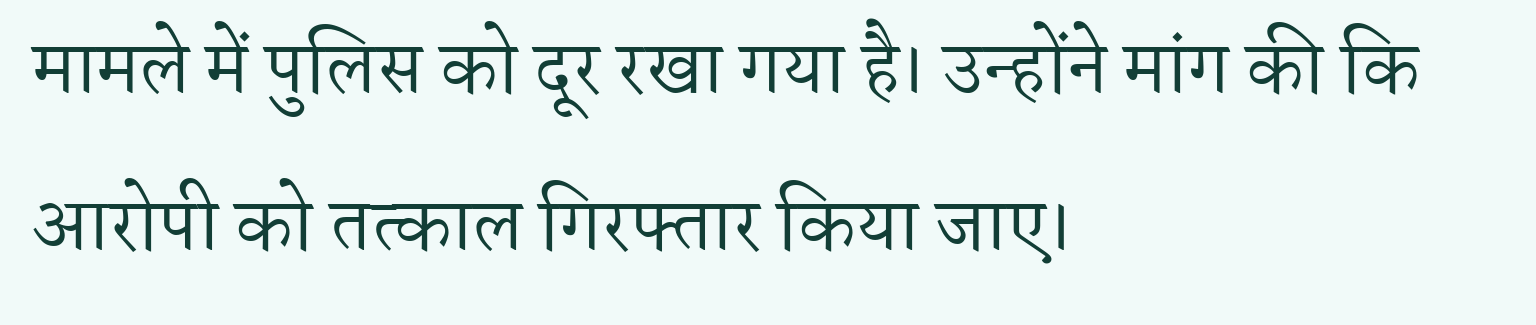मामले में पुलिस को दूर रखा गया है। उन्होंने मांग की कि आरोपी को तत्काल गिरफ्तार किया जाए।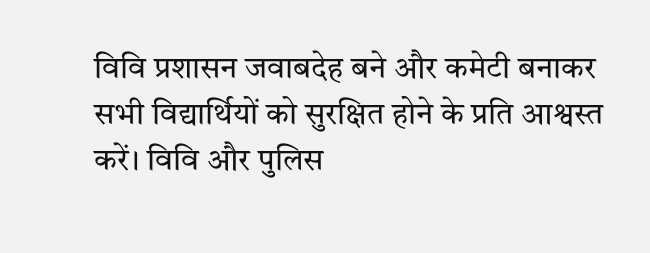विवि प्रशासन जवाबदेह बने और कमेटी बनाकर सभी विद्यार्थियों को सुरक्षित होने के प्रति आश्वस्त करें। विवि और पुलिस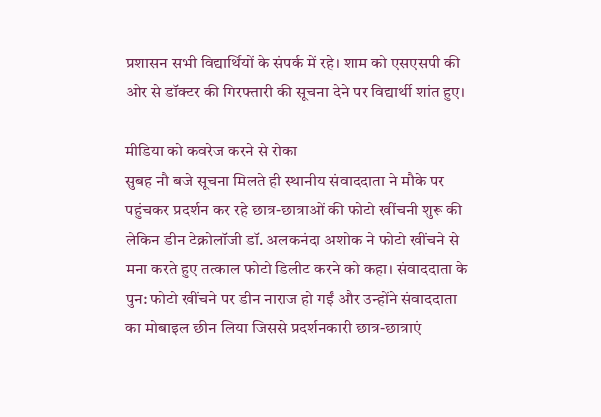प्रशासन सभी विद्यार्थियों के संपर्क में रहे। शाम को एसएसपी की ओर से डॉक्टर की गिरफ्तारी की सूचना देने पर विद्यार्थी शांत हुए।

मीडिया को कवरेज करने से रोका
सुबह नौ बजे सूचना मिलते ही स्थानीय संवाददाता ने मौके पर पहुंचकर प्रदर्शन कर रहे छात्र-छात्राओं की फोटो खींचनी शुरू की लेकिन डीन टेक्नोलॉजी डॉ. अलकनंदा अशोक ने फोटो खींचने से मना करते हुए तत्काल फोटो डिलीट करने को कहा। संवाददाता के पुन: फोटो खींचने पर डीन नाराज हो गईं और उन्होंने संवाददाता का मोबाइल छीन लिया जिससे प्रदर्शनकारी छात्र-छात्राएं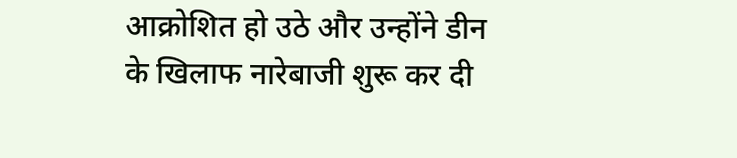आक्रोशित हो उठे और उन्होंने डीन के खिलाफ नारेबाजी शुरू कर दी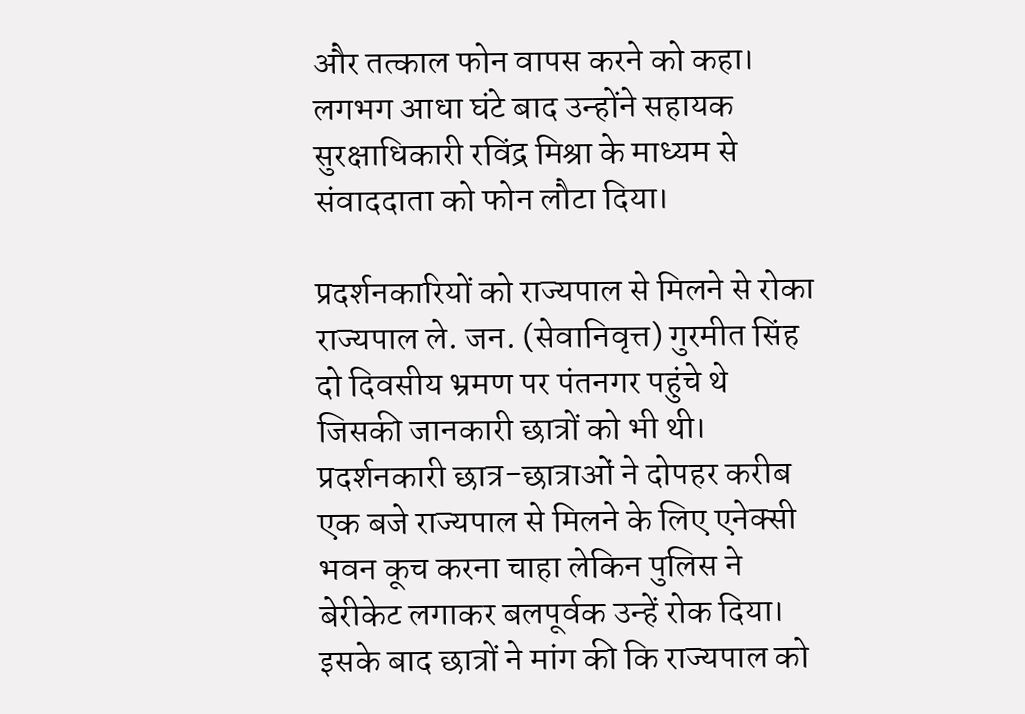और तत्काल फोन वापस करने को कहा। लगभग आधा घंटे बाद उन्होंने सहायक सुरक्षाधिकारी रविंद्र मिश्रा के माध्यम से संवाददाता को फोन लौटा दिया।

प्रदर्शनकारियों को राज्यपाल से मिलने से रोका
राज्यपाल ले. जन. (सेवानिवृत्त) गुरमीत सिंह दो दिवसीय भ्रमण पर पंतनगर पहुंचे थे जिसकी जानकारी छात्रों को भी थी। प्रदर्शनकारी छात्र-छात्राओं ने दोपहर करीब एक बजे राज्यपाल से मिलने के लिए एनेक्सी भवन कूच करना चाहा लेकिन पुलिस ने बेरीकेट लगाकर बलपूर्वक उन्हें रोक दिया। इसके बाद छात्रों ने मांग की कि राज्यपाल को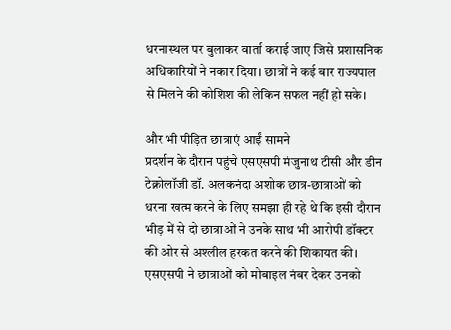धरनास्थल पर बुलाकर वार्ता कराई जाए जिसे प्रशासनिक अधिकारियों ने नकार दिया। छात्रों ने कई बार राज्यपाल से मिलने की कोशिश की लेकिन सफल नहीं हो सके।

और भी पीड़ित छात्राएं आईं सामने
प्रदर्शन के दौरान पहुंचे एसएसपी मंजुनाथ टीसी और डीन टेक्नोलॉजी डॉ. अलकनंदा अशोक छात्र-छात्राओं को धरना खत्म करने के लिए समझा ही रहे थे कि इसी दौरान भीड़ में से दो छात्राओं ने उनके साथ भी आरोपी डॉक्टर की ओर से अश्लील हरकत करने की शिकायत की। एसएसपी ने छात्राओं को मोबाइल नंबर देकर उनको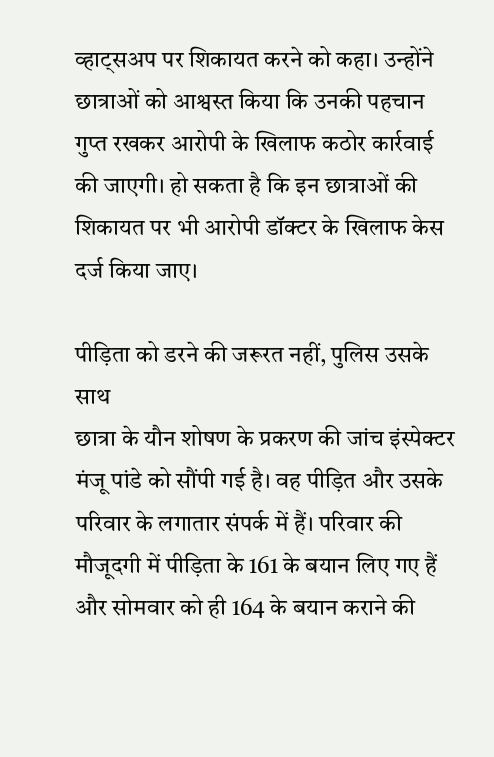व्हाट्सअप पर शिकायत करने को कहा। उन्होंने छात्राओं को आश्वस्त किया कि उनकी पहचान गुप्त रखकर आरोपी के खिलाफ कठोर कार्रवाई की जाएगी। हो सकता है कि इन छात्राओं की शिकायत पर भी आरोपी डॉक्टर के खिलाफ केस दर्ज किया जाए।

पीड़िता को डरने की जरूरत नहीं, पुलिस उसके साथ
छात्रा के यौन शोषण के प्रकरण की जांच इंस्पेक्टर मंजू पांडे को सौंपी गई है। वह पीड़ित और उसके परिवार के लगातार संपर्क में हैं। परिवार की मौजूदगी में पीड़िता के 161 के बयान लिए गए हैं और सोमवार को ही 164 के बयान कराने की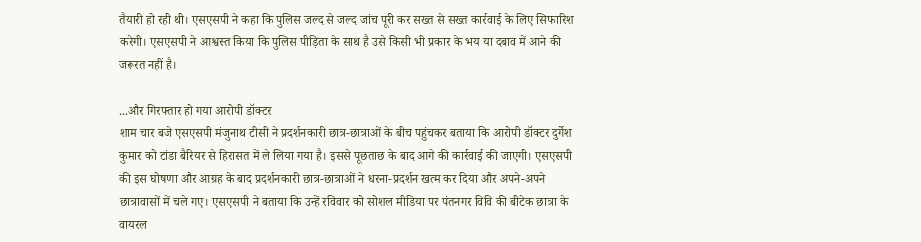तैयारी हो रही थी। एसएसपी ने कहा कि पुलिस जल्द से जल्द जांच पूरी कर सख्त से सख्त कार्रवाई के लिए सिफारिश करेगी। एसएसपी ने आश्वस्त किया कि पुलिस पीड़िता के साथ है उसे किसी भी प्रकार के भय या दबाव में आने की जरूरत नहीं है।

...और गिरफ्तार हो गया आरोपी डॉक्टर
शाम चार बजे एसएसपी मंजुनाथ टीसी ने प्रदर्शनकारी छात्र-छात्राओं के बीच पहुंचकर बताया कि आरोपी डॉक्टर दुर्गेश कुमार को टांडा बैरियर से हिरासत में ले लिया गया है। इससे पूछताछ के बाद आगे की कार्रवाई की जाएगी। एसएसपी की इस घोषणा और आग्रह के बाद प्रदर्शनकारी छात्र-छात्राओं ने धरना-प्रदर्शन खत्म कर दिया और अपने-अपने छात्रावासों में चले गए। एसएसपी ने बताया कि उन्हें रविवार को सोशल मीडिया पर पंतनगर विवि की बीटेक छात्रा के वायरल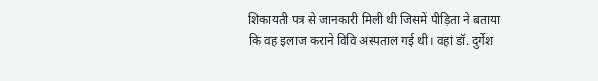शिकायती पत्र से जानकारी मिली थी जिसमें पीड़िता ने बताया कि वह इलाज कराने विवि अस्पताल गई थी। वहां डॉ. दुर्गेश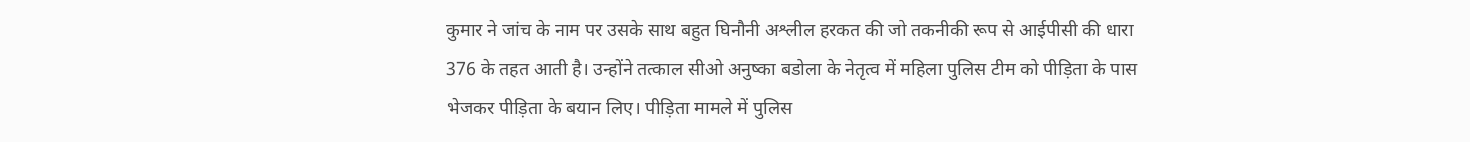कुमार ने जांच के नाम पर उसके साथ बहुत घिनौनी अश्लील हरकत की जो तकनीकी रूप से आईपीसी की धारा 376 के तहत आती है। उन्होंने तत्काल सीओ अनुष्का बडोला के नेतृत्व में महिला पुलिस टीम को पीड़िता के पास भेजकर पीड़िता के बयान लिए। पीड़िता मामले में पुलिस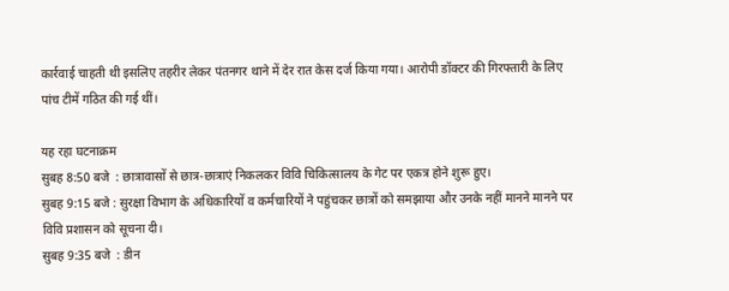कार्रवाई चाहती थी इसलिए तहरीर लेकर पंतनगर थाने में देर रात केस दर्ज किया गया। आरोपी डॉक्टर की गिरफ्तारी के लिए पांच टीमें गठित की गई थीं।

यह रहा घटनाक्रम
सुबह 8:50 बजे  : छात्रावासों से छात्र-छात्राएं निकलकर विवि चिकित्सालय के गेट पर एकत्र होने शुरू हुए।
सुबह 9:15 बजे : सुरक्षा विभाग के अधिकारियों व कर्मचारियों ने पहुंचकर छात्रों को समझाया और उनके नहीं मानने मानने पर विवि प्रशासन को सूचना दी।
सुबह 9:35 बजे  : डीन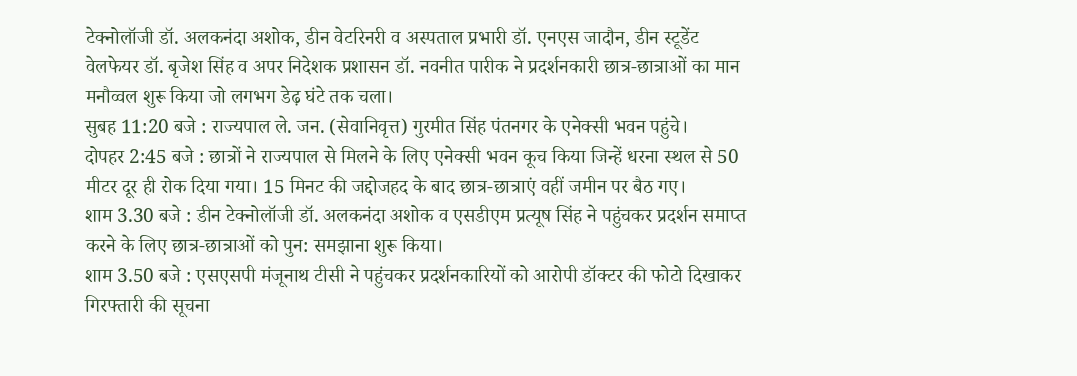टेक्नोलॉजी डॉ. अलकनंदा अशोक, डीन वेटरिनरी व अस्पताल प्रभारी डॉ. एनएस जादौन, डीन स्टूडेंट वेलफेयर डॉ. बृजेश सिंह व अपर निदेशक प्रशासन डॉ. नवनीत पारीक ने प्रदर्शनकारी छात्र-छात्राओं का मान मनौव्वल शुरू किया जो लगभग डेढ़ घंटे तक चला।
सुबह 11:20 बजे : राज्यपाल ले. जन. (सेवानिवृत्त) गुरमीत सिंह पंतनगर के एनेक्सी भवन पहुंचे।
दोपहर 2:45 बजे : छात्रों ने राज्यपाल से मिलने के लिए एनेक्सी भवन कूच किया जिन्हें धरना स्थल से 50 मीटर दूर ही रोक दिया गया। 15 मिनट की जद्दोजहद के बाद छात्र-छात्राएं वहीं जमीन पर बैठ गए।
शाम 3.30 बजे : डीन टेक्नोलॉजी डॉ. अलकनंदा अशोक व एसडीएम प्रत्यूष सिंह ने पहुंचकर प्रदर्शन समाप्त करने के लिए छात्र-छात्राओं को पुन: समझाना शुरू किया।
शाम 3.50 बजे : एसएसपी मंजूनाथ टीसी ने पहुंचकर प्रदर्शनकारियों को आरोपी डॉक्टर की फोटो दिखाकर गिरफ्तारी की सूचना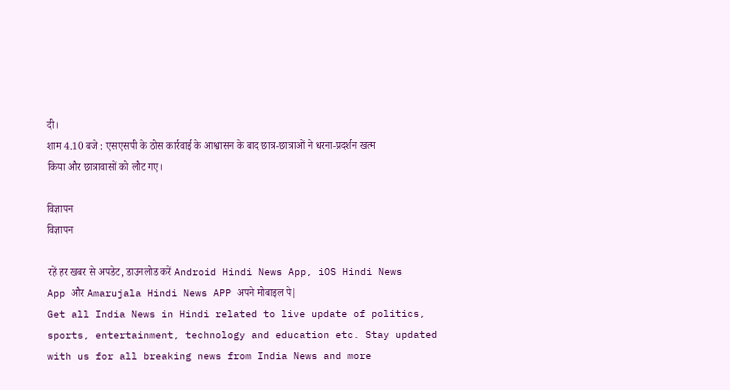दी।
शाम 4.10 बजे : एसएसपी के ठोस कार्रवाई के आश्वासन के बाद छात्र-छात्राओं ने धरना-प्रदर्शन खत्म किया और छात्रावासों को लौट गए।

विज्ञापन
विज्ञापन

रहें हर खबर से अपडेट, डाउनलोड करें Android Hindi News App, iOS Hindi News App और Amarujala Hindi News APP अपने मोबाइल पे|
Get all India News in Hindi related to live update of politics, sports, entertainment, technology and education etc. Stay updated with us for all breaking news from India News and more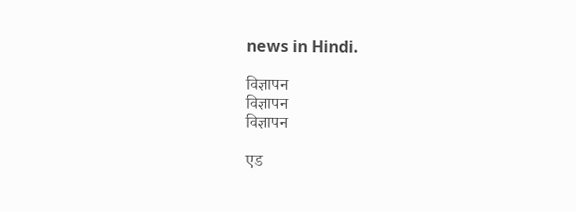news in Hindi.

विज्ञापन
विज्ञापन
विज्ञापन

एड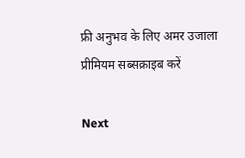फ्री अनुभव के लिए अमर उजाला प्रीमियम सब्सक्राइब करें

Next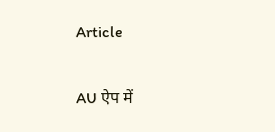Article

AU ऐप में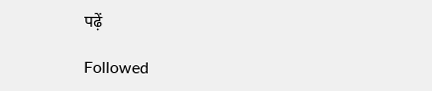पढ़ें

Followed